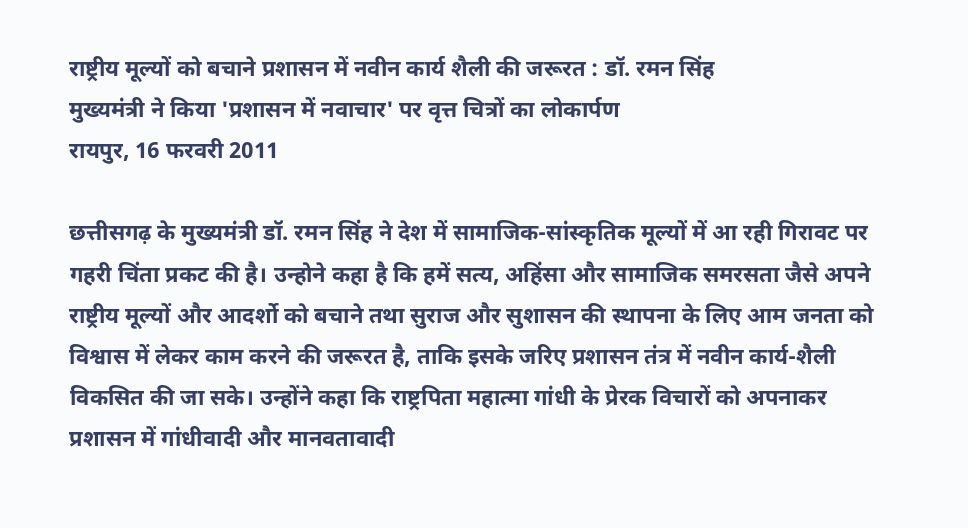राष्ट्रीय मूल्यों को बचाने प्रशासन में नवीन कार्य शैली की जरूरत : डॉ. रमन सिंह
मुख्यमंत्री ने किया 'प्रशासन में नवाचार' पर वृत्त चित्रों का लोकार्पण
रायपुर, 16 फरवरी 2011

छत्तीसगढ़ के मुख्यमंत्री डॉ. रमन सिंह ने देश में सामाजिक-सांस्कृतिक मूल्यों में आ रही गिरावट पर गहरी चिंता प्रकट की है। उन्होने कहा है कि हमें सत्य, अहिंसा और सामाजिक समरसता जैसे अपने राष्ट्रीय मूल्यों और आदर्शो को बचाने तथा सुराज और सुशासन की स्थापना के लिए आम जनता को विश्वास में लेकर काम करने की जरूरत है, ताकि इसके जरिए प्रशासन तंत्र में नवीन कार्य-शैली विकसित की जा सके। उन्होंने कहा कि राष्ट्रपिता महात्मा गांधी के प्रेरक विचारों को अपनाकर प्रशासन में गांधीवादी और मानवतावादी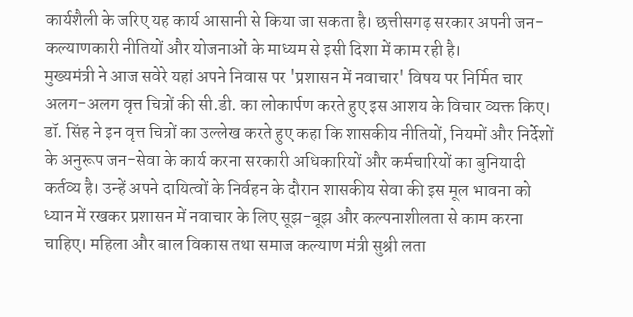कार्यशैली के जरिए यह कार्य आसानी से किया जा सकता है। छत्तीसगढ़ सरकार अपनी जन-कल्याणकारी नीतियों और योजनाओं के माध्यम से इसी दिशा में काम रही है।
मुख्यमंत्री ने आज सवेरे यहां अपने निवास पर 'प्रशासन में नवाचार' विषय पर निर्मित चार अलग-अलग वृत्त चित्रों की सी.डी. का लोकार्पण करते हुए इस आशय के विचार व्यक्त किए। डॉ. सिंह ने इन वृत्त चित्रों का उल्लेख करते हुए कहा कि शासकीय नीतियों, नियमों और निर्देशों के अनुरूप जन-सेवा के कार्य करना सरकारी अधिकारियों और कर्मचारियों का बुनियादी कर्तव्य है। उन्हें अपने दायित्वों के निर्वहन के दौरान शासकीय सेवा की इस मूल भावना को ध्यान में रखकर प्रशासन में नवाचार के लिए सूझ-बूझ और कल्पनाशीलता से काम करना चाहिए। महिला और बाल विकास तथा समाज कल्याण मंत्री सुश्री लता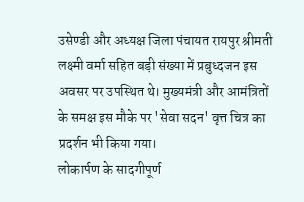उसेण्डी और अध्यक्ष जिला पंचायत रायपुर श्रीमती लक्ष्मी वर्मा सहित बड़ी संख्या में प्रबुध्दजन इस अवसर पर उपस्थित थे। मुख्यमंत्री और आमंत्रितों के समक्ष इस मौके पर 'सेवा सदन' वृत्त चित्र का प्रदर्शन भी किया गया।
लोकार्पण के सादगीपूर्ण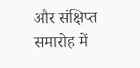और संक्षिप्त समारोह में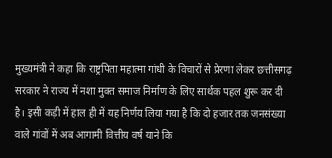मुख्यमंत्री ने कहा कि राष्ट्रपिता महात्मा गांधी के विचारों से प्रेरणा लेकर छत्तीसगढ़ सरकार ने राज्य में नशा मुक्त समाज निर्माण के लिए सार्थक पहल शुरू कर दी है। इसी कड़ी में हाल ही में यह निर्णय लिया गया है कि दो हजार तक जनसंख्या वाले गांवों में अब आगामी वित्तीय वर्ष याने कि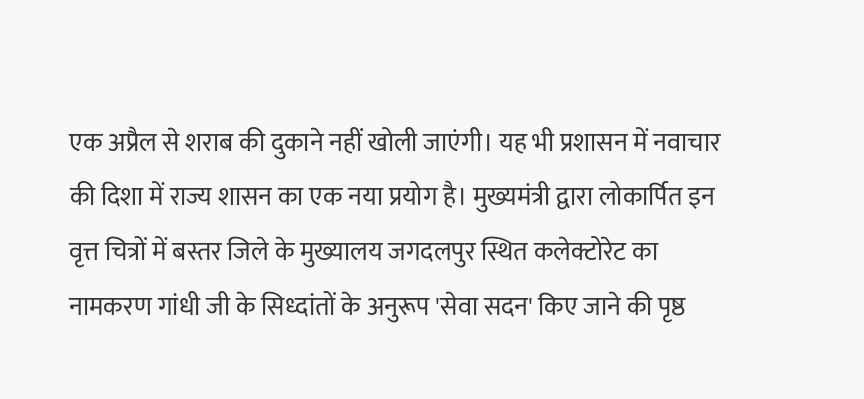एक अप्रैल से शराब की दुकाने नहीं खोली जाएंगी। यह भी प्रशासन में नवाचार की दिशा में राज्य शासन का एक नया प्रयोग है। मुख्यमंत्री द्वारा लोकार्पित इन वृत्त चित्रों में बस्तर जिले के मुख्यालय जगदलपुर स्थित कलेक्टोरेट का नामकरण गांधी जी के सिध्दांतों के अनुरूप 'सेवा सदन' किए जाने की पृष्ठ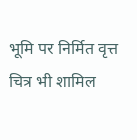भूमि पर निर्मित वृत्त चित्र भी शामिल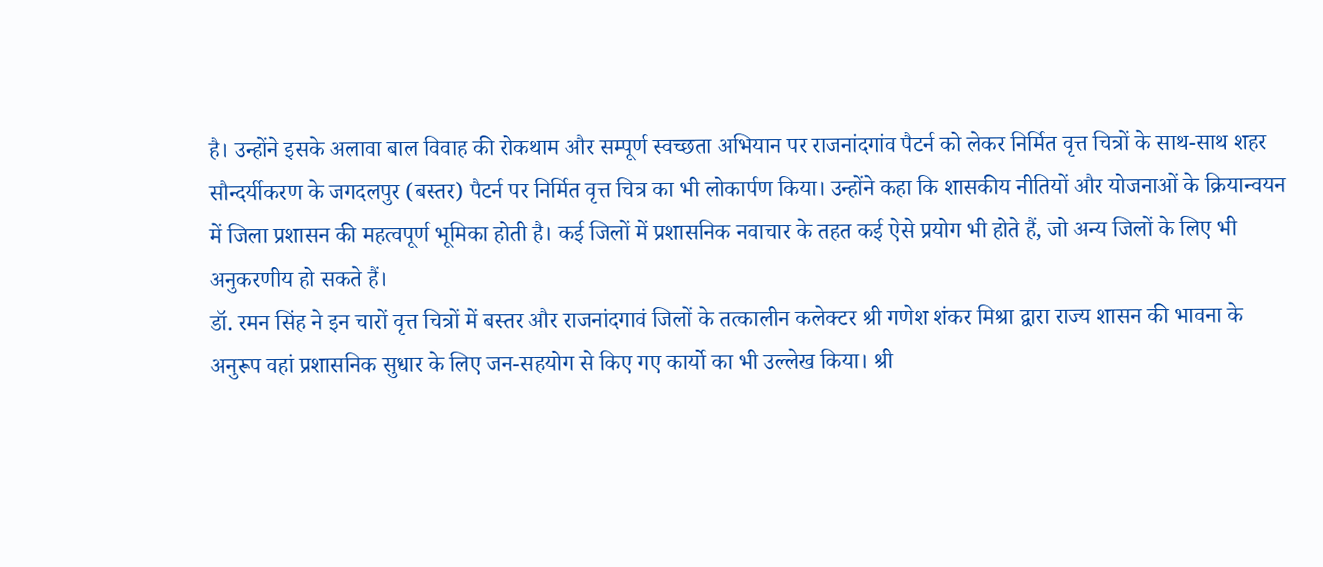है। उन्होंने इसके अलावा बाल विवाह की रोकथाम और सम्पूर्ण स्वच्छता अभियान पर राजनांदगांव पैटर्न को लेकर निर्मित वृत्त चित्रों के साथ-साथ शहर सौन्दर्यीकरण के जगदलपुर (बस्तर) पैटर्न पर निर्मित वृत्त चित्र का भी लोकार्पण किया। उन्होंने कहा कि शासकीय नीतियों और योजनाओं के क्रियान्वयन में जिला प्रशासन की महत्वपूर्ण भूमिका होती है। कई जिलों में प्रशासनिक नवाचार के तहत कई ऐसे प्रयोग भी होते हैं, जो अन्य जिलों के लिए भी अनुकरणीय हो सकते हैं।
डॉ. रमन सिंह ने इन चारों वृत्त चित्रों में बस्तर और राजनांदगावं जिलों के तत्कालीन कलेक्टर श्री गणेश शंकर मिश्रा द्वारा राज्य शासन की भावना के अनुरूप वहां प्रशासनिक सुधार के लिए जन-सहयोग से किए गए कार्यो का भी उल्लेख किया। श्री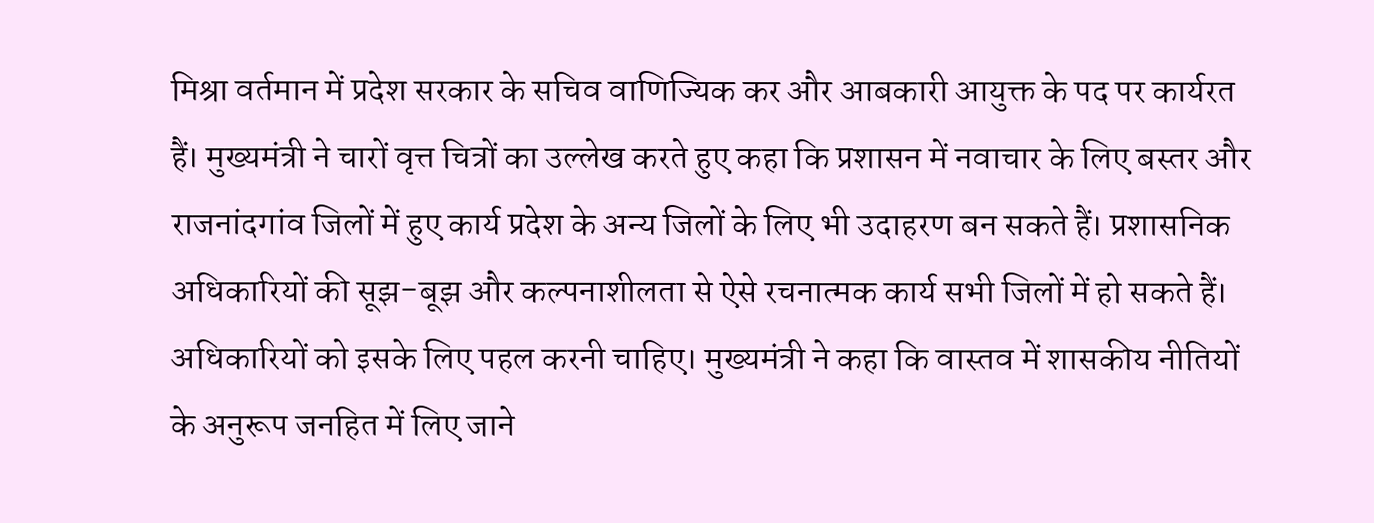मिश्रा वर्तमान में प्रदेश सरकार के सचिव वाणिज्यिक कर और आबकारी आयुक्त के पद पर कार्यरत हैं। मुख्यमंत्री ने चारों वृत्त चित्रों का उल्लेख करते हुए कहा कि प्रशासन में नवाचार के लिए बस्तर और राजनांदगांव जिलों में हुए कार्य प्रदेश के अन्य जिलों के लिए भी उदाहरण बन सकते हैं। प्रशासनिक अधिकारियों की सूझ-बूझ और कल्पनाशीलता से ऐसे रचनात्मक कार्य सभी जिलों में हो सकते हैं। अधिकारियों को इसके लिए पहल करनी चाहिए। मुख्यमंत्री ने कहा कि वास्तव में शासकीय नीतियों के अनुरूप जनहित में लिए जाने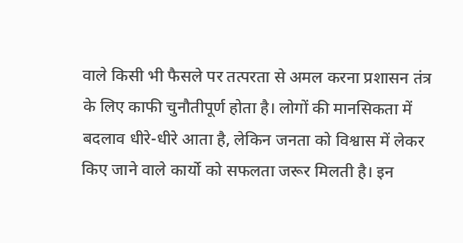वाले किसी भी फैसले पर तत्परता से अमल करना प्रशासन तंत्र के लिए काफी चुनौतीपूर्ण होता है। लोगों की मानसिकता में बदलाव धीरे-धीरे आता है, लेकिन जनता को विश्वास में लेकर किए जाने वाले कार्यो को सफलता जरूर मिलती है। इन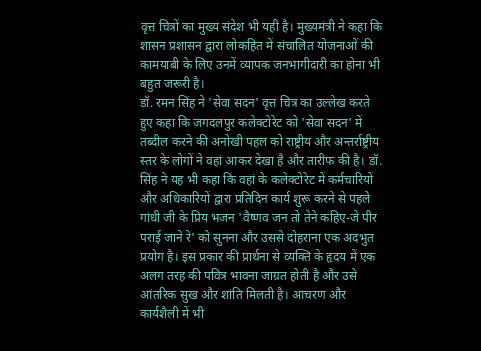वृत्त चित्रों का मुख्य संदेश भी यही है। मुख्यमंत्री ने कहा कि शासन प्रशासन द्वारा लोकहित में संचालित योजनाओं की कामयाबी के लिए उनमें व्यापक जनभागीदारी का होना भी बहुत जरूरी है।
डॉ. रमन सिंह ने 'सेवा सदन' वृत्त चित्र का उल्लेख करते हुए कहा कि जगदलपुर कलेक्टोरेट को 'सेवा सदन' में तब्दील करने की अनोखी पहल को राष्ट्रीय और अन्तर्राष्ट्रीय स्तर के लोगों ने वहां आकर देखा है और तारीफ की है। डॉ. सिंह ने यह भी कहा कि वहां के कलेक्टोरेट में कर्मचारियों और अधिकारियों द्वारा प्रतिदिन कार्य शुरू करने से पहले गांधी जी के प्रिय भजन 'वैष्णव जन तो तेने कहिए-जे पीर पराई जाने रे' को सुनना और उससे दोहराना एक अदभुत प्रयोग है। इस प्रकार की प्रार्थना से व्यक्ति के हृदय में एक अलग तरह की पवित्र भावना जाग्रत होती है और उसे आंतरिक सुख और शांति मिलती है। आचरण और कार्यशैली में भी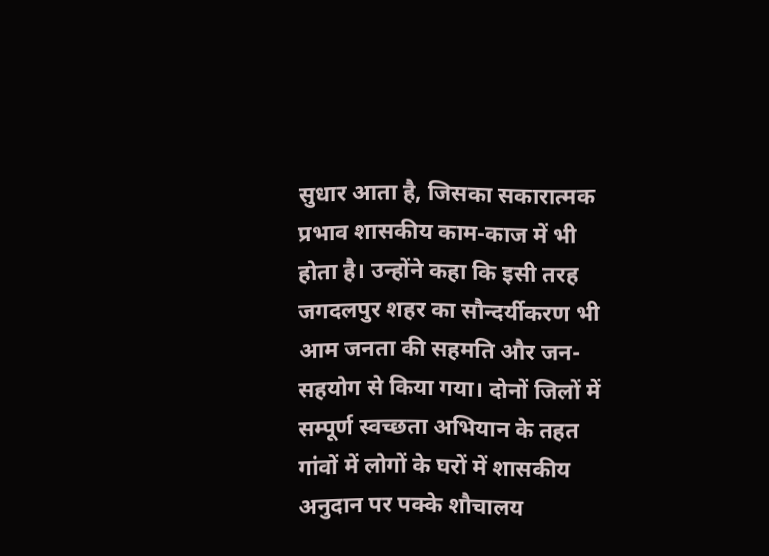सुधार आता है, जिसका सकारात्मक प्रभाव शासकीय काम-काज में भी होता है। उन्होंने कहा कि इसी तरह जगदलपुर शहर का सौन्दर्यीकरण भी आम जनता की सहमति और जन-सहयोग से किया गया। दोनों जिलों में सम्पूर्ण स्वच्छता अभियान के तहत गांवों में लोगों के घरों में शासकीय अनुदान पर पक्के शौचालय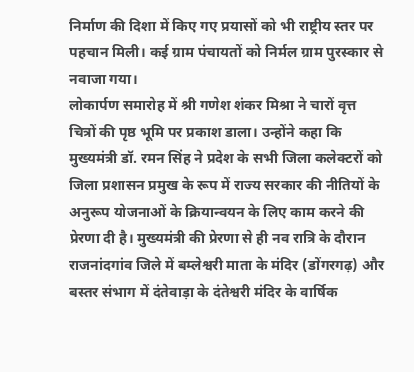निर्माण की दिशा में किए गए प्रयासों को भी राष्ट्रीय स्तर पर पहचान मिली। कई ग्राम पंचायतों को निर्मल ग्राम पुरस्कार से नवाजा गया।
लोकार्पण समारोह में श्री गणेश शंकर मिश्रा ने चारों वृत्त चित्रों की पृष्ठ भूमि पर प्रकाश डाला। उन्होंने कहा कि मुख्यमंत्री डॉ. रमन सिंह ने प्रदेश के सभी जिला कलेक्टरों को जिला प्रशासन प्रमुख के रूप में राज्य सरकार की नीतियों के अनुरूप योजनाओं के क्रियान्वयन के लिए काम करने की प्रेरणा दी है। मुख्यमंत्री की प्रेरणा से ही नव रात्रि के दौरान राजनांदगांव जिले में बम्लेश्वरी माता के मंदिर (डोंगरगढ़) और बस्तर संभाग में दंतेवाड़ा के दंतेश्वरी मंदिर के वार्षिक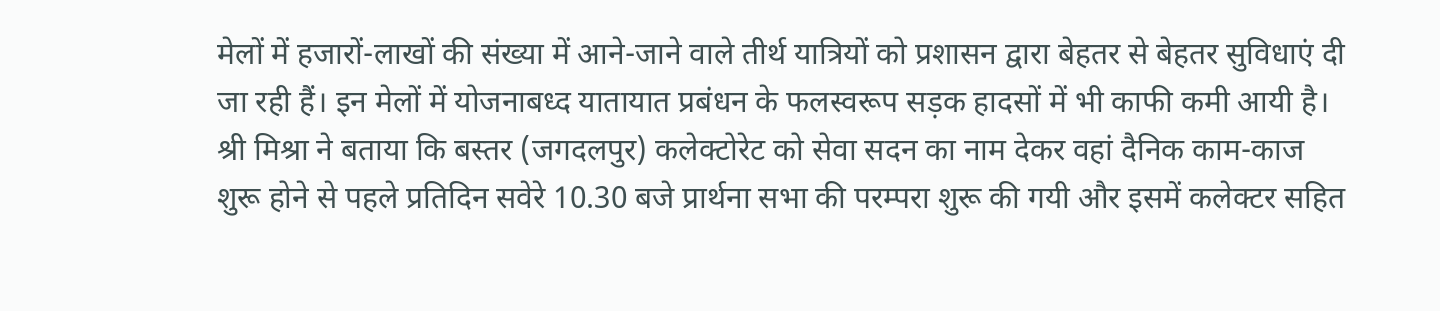मेलों में हजारों-लाखों की संख्या में आने-जाने वाले तीर्थ यात्रियों को प्रशासन द्वारा बेहतर से बेहतर सुविधाएं दी जा रही हैं। इन मेलों में योजनाबध्द यातायात प्रबंधन के फलस्वरूप सड़क हादसों में भी काफी कमी आयी है। श्री मिश्रा ने बताया कि बस्तर (जगदलपुर) कलेक्टोरेट को सेवा सदन का नाम देकर वहां दैनिक काम-काज शुरू होने से पहले प्रतिदिन सवेरे 10.30 बजे प्रार्थना सभा की परम्परा शुरू की गयी और इसमें कलेक्टर सहित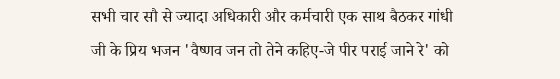सभी चार सौ से ज्यादा अधिकारी और कर्मचारी एक साथ बैठकर गांधी जी के प्रिय भजन 'वैष्णव जन तो तेने कहिए-जे पीर पराई जाने रे' को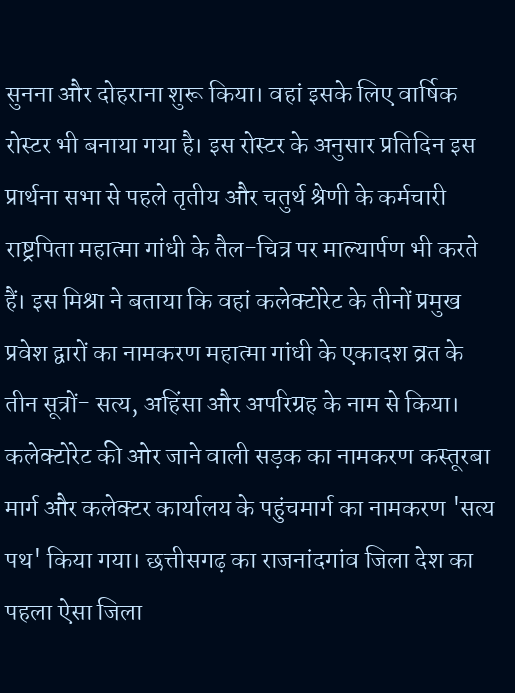सुनना और दोहराना शुरू किया। वहां इसके लिए वार्षिक रोस्टर भी बनाया गया है। इस रोस्टर के अनुसार प्रतिदिन इस प्रार्थना सभा से पहले तृतीय और चतुर्थ श्रेणी के कर्मचारी राष्ट्रपिता महात्मा गांधी के तैल-चित्र पर माल्यार्पण भी करते हैं। इस मिश्रा ने बताया कि वहां कलेक्टोरेट के तीनों प्रमुख प्रवेश द्वारों का नामकरण महात्मा गांधी के एकादश व्रत के तीन सूत्रों- सत्य, अहिंसा और अपरिग्रह के नाम से किया। कलेक्टोरेट की ओर जाने वाली सड़क का नामकरण कस्तूरबा मार्ग और कलेक्टर कार्यालय के पहुंचमार्ग का नामकरण 'सत्य पथ' किया गया। छत्तीसगढ़ का राजनांदगांव जिला देश का पहला ऐसा जिला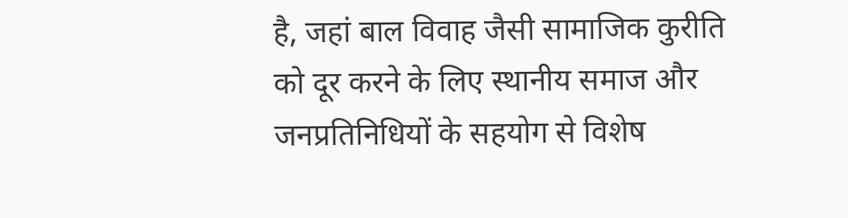है, जहां बाल विवाह जैसी सामाजिक कुरीति को दूर करने के लिए स्थानीय समाज और जनप्रतिनिधियों के सहयोग से विशेष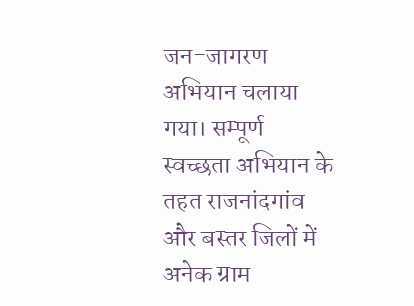जन-जागरण अभियान चलाया गया। सम्पूर्ण स्वच्छता अभियान के तहत राजनांदगांव और बस्तर जिलों में अनेक ग्राम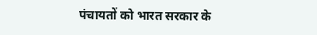पंचायतों को भारत सरकार के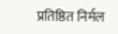प्रतिष्ठित निर्मल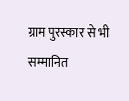ग्राम पुरस्कार से भी सम्मानित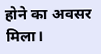होने का अवसर मिला।